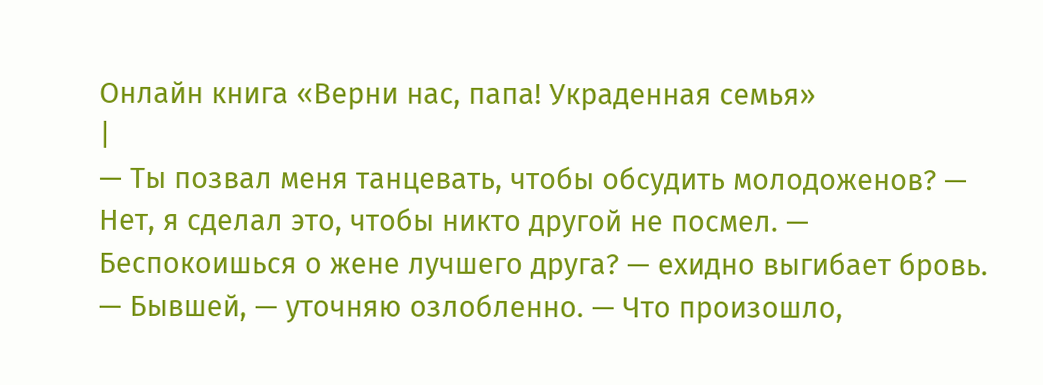Онлайн книга «Верни нас, папа! Украденная семья»
|
— Ты позвал меня танцевать, чтобы обсудить молодоженов? — Нет, я сделал это, чтобы никто другой не посмел. — Беспокоишься о жене лучшего друга? — ехидно выгибает бровь. — Бывшей, — уточняю озлобленно. — Что произошло,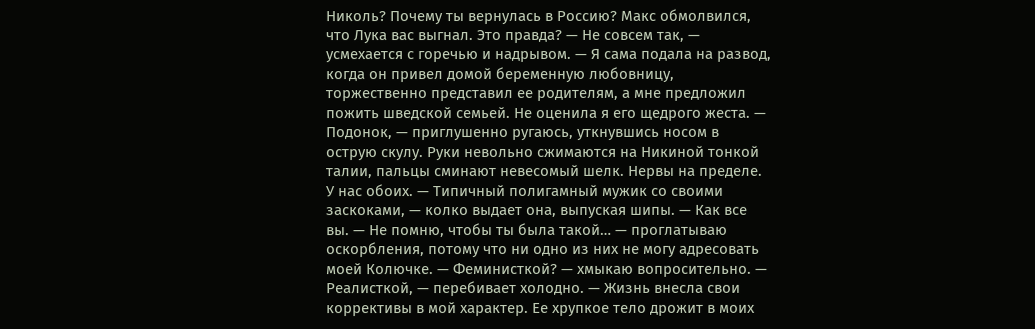Николь? Почему ты вернулась в Россию? Макс обмолвился, что Лука вас выгнал. Это правда? — Не совсем так, — усмехается с горечью и надрывом. — Я сама подала на развод, когда он привел домой беременную любовницу, торжественно представил ее родителям, а мне предложил пожить шведской семьей. Не оценила я его щедрого жеста. — Подонок, — приглушенно ругаюсь, уткнувшись носом в острую скулу. Руки невольно сжимаются на Никиной тонкой талии, пальцы сминают невесомый шелк. Нервы на пределе. У нас обоих. — Типичный полигамный мужик со своими заскоками, — колко выдает она, выпуская шипы. — Как все вы. — Не помню, чтобы ты была такой… — проглатываю оскорбления, потому что ни одно из них не могу адресовать моей Колючке. — Феминисткой? — хмыкаю вопросительно. — Реалисткой, — перебивает холодно. — Жизнь внесла свои коррективы в мой характер. Ее хрупкое тело дрожит в моих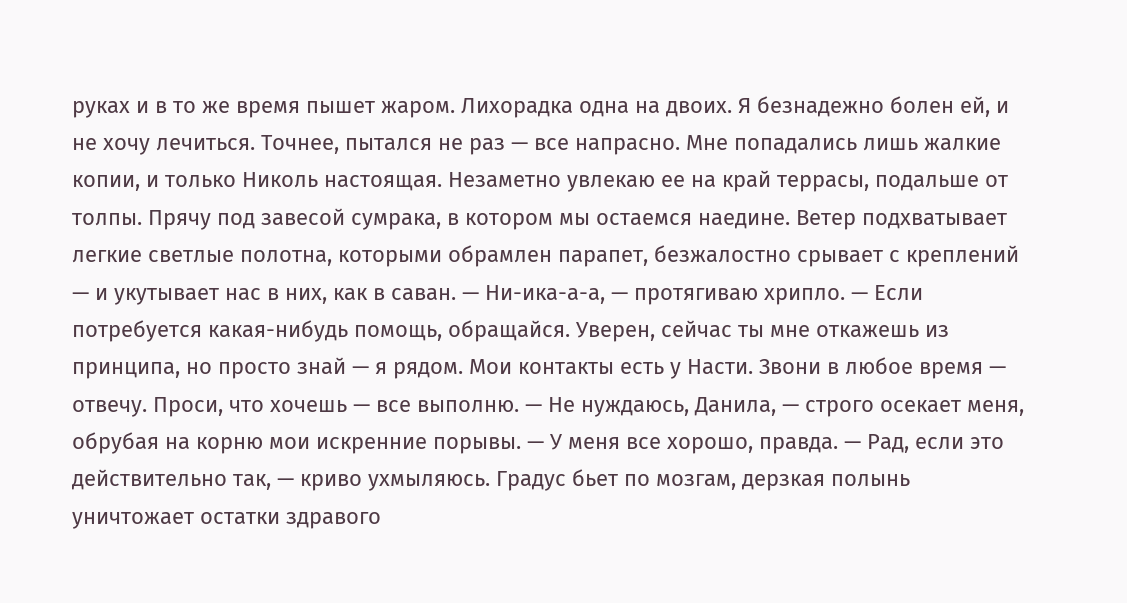руках и в то же время пышет жаром. Лихорадка одна на двоих. Я безнадежно болен ей, и не хочу лечиться. Точнее, пытался не раз — все напрасно. Мне попадались лишь жалкие копии, и только Николь настоящая. Незаметно увлекаю ее на край террасы, подальше от толпы. Прячу под завесой сумрака, в котором мы остаемся наедине. Ветер подхватывает легкие светлые полотна, которыми обрамлен парапет, безжалостно срывает с креплений — и укутывает нас в них, как в саван. — Ни-ика-а-а, — протягиваю хрипло. — Если потребуется какая-нибудь помощь, обращайся. Уверен, сейчас ты мне откажешь из принципа, но просто знай — я рядом. Мои контакты есть у Насти. Звони в любое время — отвечу. Проси, что хочешь — все выполню. — Не нуждаюсь, Данила, — строго осекает меня, обрубая на корню мои искренние порывы. — У меня все хорошо, правда. — Рад, если это действительно так, — криво ухмыляюсь. Градус бьет по мозгам, дерзкая полынь уничтожает остатки здравого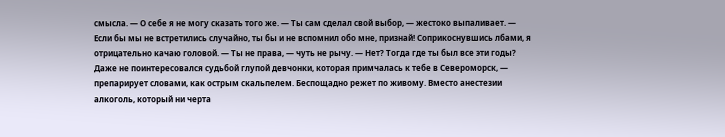смысла. — О себе я не могу сказать того же. — Ты сам сделал свой выбор, — жестоко выпаливает. — Если бы мы не встретились случайно, ты бы и не вспомнил обо мне, признай! Соприкоснувшись лбами, я отрицательно качаю головой. — Ты не права, — чуть не рычу. — Нет? Тогда где ты был все эти годы? Даже не поинтересовался судьбой глупой девчонки, которая примчалась к тебе в Североморск, — препарирует словами, как острым скальпелем. Беспощадно режет по живому. Вместо анестезии алкоголь, который ни черта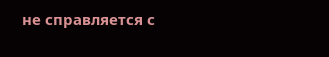не справляется с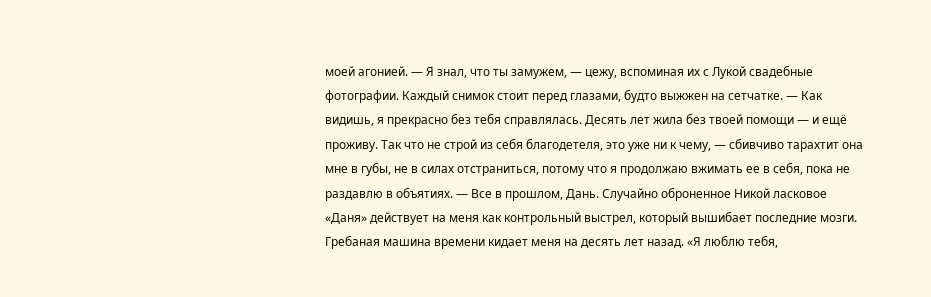моей агонией. — Я знал, что ты замужем, — цежу, вспоминая их с Лукой свадебные фотографии. Каждый снимок стоит перед глазами, будто выжжен на сетчатке. — Как видишь, я прекрасно без тебя справлялась. Десять лет жила без твоей помощи — и ещё проживу. Так что не строй из себя благодетеля, это уже ни к чему, — сбивчиво тарахтит она мне в губы, не в силах отстраниться, потому что я продолжаю вжимать ее в себя, пока не раздавлю в объятиях. — Все в прошлом, Дань. Случайно оброненное Никой ласковое «Даня» действует на меня как контрольный выстрел, который вышибает последние мозги. Гребаная машина времени кидает меня на десять лет назад. «Я люблю тебя,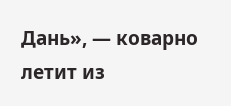Дань», — коварно летит из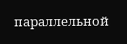параллельной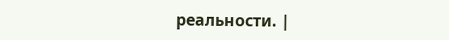реальности. |